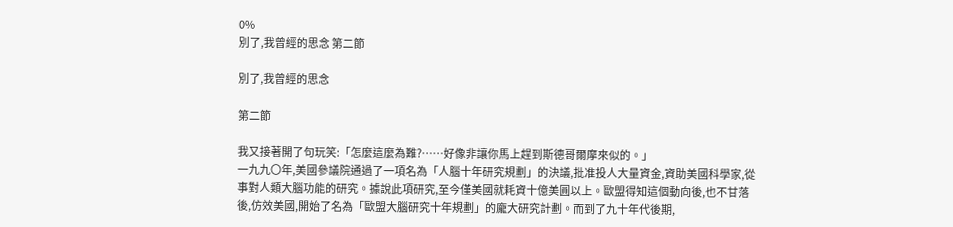0%
別了,我曾經的思念 第二節

別了,我曾經的思念

第二節

我又接著開了句玩笑:「怎麼這麼為難?……好像非讓你馬上趕到斯德哥爾摩來似的。」
一九九〇年,美國參議院通過了一項名為「人腦十年研究規劃」的決議,批准投人大量資金,資助美國科學家,從事對人類大腦功能的研究。據說此項研究,至今僅美國就耗資十億美圓以上。歐盟得知這個動向後,也不甘落後,仿效美國,開始了名為「歐盟大腦研究十年規劃」的龐大研究計劃。而到了九十年代後期,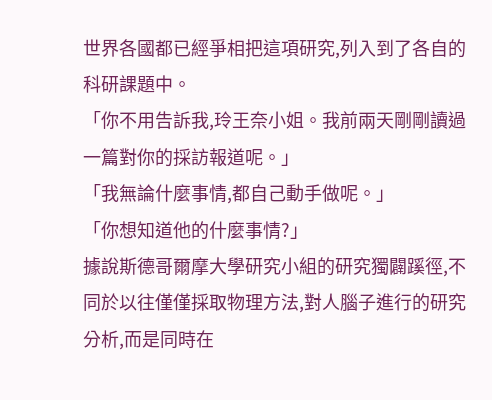世界各國都已經爭相把這項研究,列入到了各自的科研課題中。
「你不用告訴我,玲王奈小姐。我前兩天剛剛讀過一篇對你的採訪報道呢。」
「我無論什麼事情,都自己動手做呢。」
「你想知道他的什麼事情?」
據說斯德哥爾摩大學研究小組的研究獨闢蹊徑,不同於以往僅僅採取物理方法,對人腦子進行的研究分析,而是同時在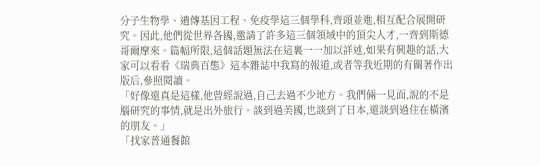分子生物學、遺傳基因工程、免疫學這三個學科,齊頭並進,相互配合展開研究。因此,他們從世界各國,邀請了許多這三個領域中的頂尖人才,一齊到斯德哥爾摩來。篇幅所限,這個話題無法在這裏一一加以詳述,如果有興趣的話,大家可以看看《瑞典百態》這本雜誌中我寫的報道,或者等我近期的有關著作出版后,參照閱讀。
「好像還真是這樣,他曾經說過,自己去過不少地方。我們倆一見面,說的不是腦研究的事情,就是出外旅行。談到過美國,也談到了日本,還談到過住在橫濱的朋友。」
「找家普通餐館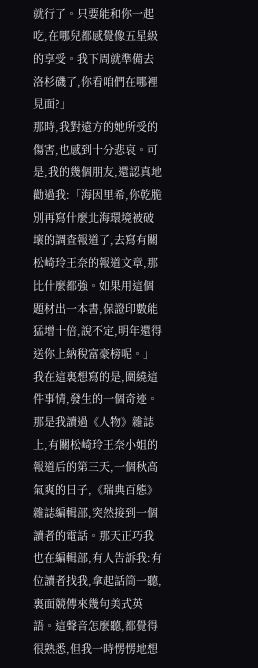就行了。只要能和你一起吃,在哪兒都感覺像五星級的享受。我下周就準備去洛杉磯了,你看咱們在哪裡見面?」
那時,我對遠方的她所受的傷害,也感到十分悲哀。可是,我的幾個朋友,還認真地勸過我:「海因里希,你乾脆別再寫什麼北海環境被破壞的調査報道了,去寫有關松崎玲王奈的報道文章,那比什麼都強。如果用這個題材出一本書,保證印數能猛增十倍,說不定,明年還得送你上納稅富豪榜呢。」
我在這裏想寫的是,圍繞這件事情,發生的一個奇迹。那是我讀過《人物》雜誌上,有關松崎玲王奈小姐的報道后的第三天,一個秋高氣爽的日子,《瑞典百態》雜誌編輯部,突然接到一個讀者的電話。那天正巧我也在編輯部,有人告訴我:有位讀者找我,拿起話筒一聽,裏面競傳來幾句美式英語。這聲音怎麼聽,都覺得很熟悉,但我一時愣愣地想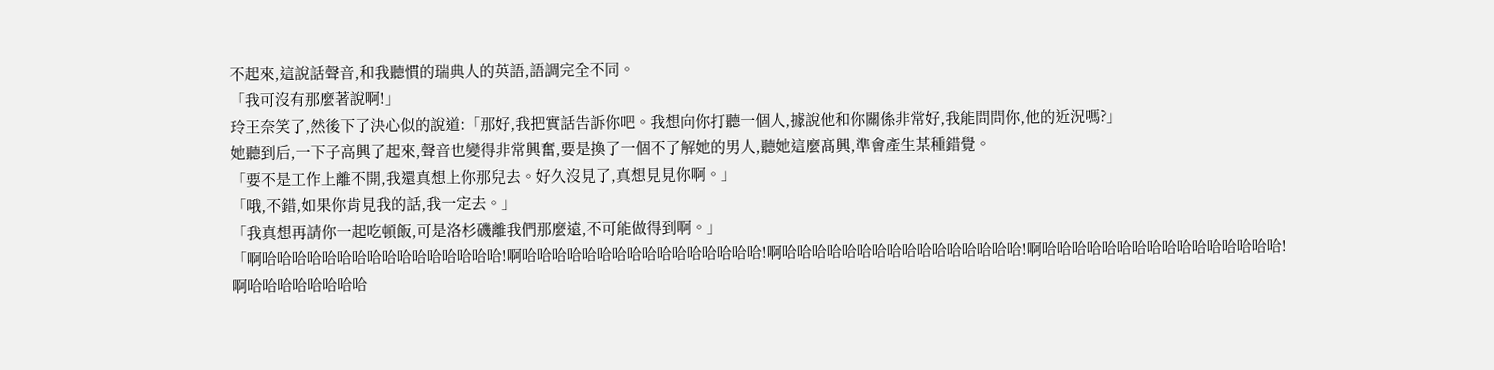不起來,這說話聲音,和我聽慣的瑞典人的英語,語調完全不同。
「我可沒有那麼著說啊!」
玲王奈笑了,然後下了決心似的說道:「那好,我把實話告訴你吧。我想向你打聽一個人,據說他和你關係非常好,我能問問你,他的近況嗎?」
她聽到后,一下子高興了起來,聲音也變得非常興奮,要是換了一個不了解她的男人,聽她這麼髙興,準會產生某種錯覺。
「要不是工作上離不開,我還真想上你那兒去。好久沒見了,真想見見你啊。」
「哦,不錯,如果你肯見我的話,我一定去。」
「我真想再請你一起吃頓飯,可是洛杉磯離我們那麼遠,不可能做得到啊。」
「啊哈哈哈哈哈哈哈哈哈哈哈哈哈哈哈哈!啊哈哈哈哈哈哈哈哈哈哈哈哈哈哈哈哈!啊哈哈哈哈哈哈哈哈哈哈哈哈哈哈哈哈!啊哈哈哈哈哈哈哈哈哈哈哈哈哈哈哈哈!啊哈哈哈哈哈哈哈哈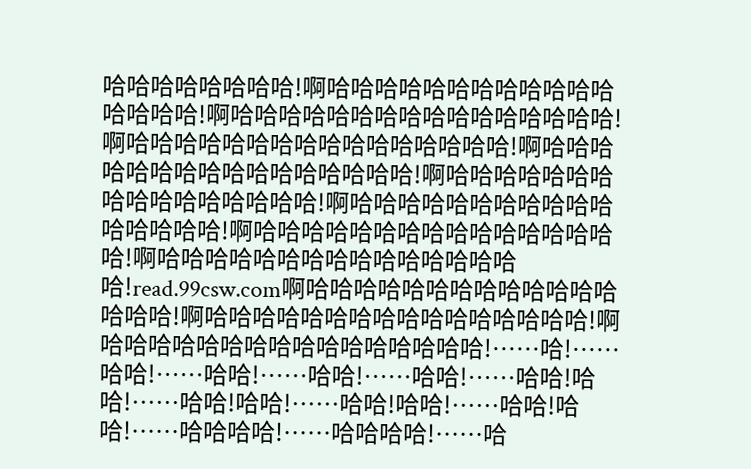哈哈哈哈哈哈哈哈!啊哈哈哈哈哈哈哈哈哈哈哈哈哈哈哈哈!啊哈哈哈哈哈哈哈哈哈哈哈哈哈哈哈哈!啊哈哈哈哈哈哈哈哈哈哈哈哈哈哈哈哈!啊哈哈哈哈哈哈哈哈哈哈哈哈哈哈哈哈!啊哈哈哈哈哈哈哈哈哈哈哈哈哈哈哈哈!啊哈哈哈哈哈哈哈哈哈哈哈哈哈哈哈哈!啊哈哈哈哈哈哈哈哈哈哈哈哈哈哈哈哈!啊哈哈哈哈哈哈哈哈哈哈哈哈哈哈哈哈!read.99csw.com啊哈哈哈哈哈哈哈哈哈哈哈哈哈哈哈哈!啊哈哈哈哈哈哈哈哈哈哈哈哈哈哈哈哈!啊哈哈哈哈哈哈哈哈哈哈哈哈哈哈哈哈!……哈!……哈哈!……哈哈!……哈哈!……哈哈!……哈哈!哈哈!……哈哈!哈哈!……哈哈!哈哈!……哈哈!哈哈!……哈哈哈哈!……哈哈哈哈!……哈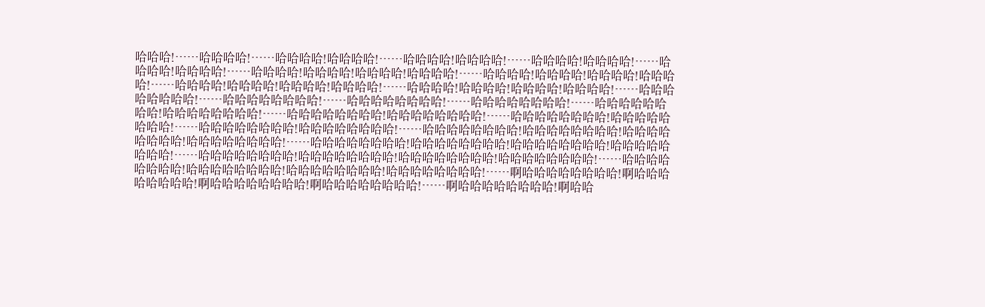哈哈哈!……哈哈哈哈!……哈哈哈哈!哈哈哈哈!……哈哈哈哈!哈哈哈哈!……哈哈哈哈!哈哈哈哈!……哈哈哈哈!哈哈哈哈!……哈哈哈哈!哈哈哈哈!哈哈哈哈!哈哈哈哈!……哈哈哈哈!哈哈哈哈!哈哈哈哈!哈哈哈哈!……哈哈哈哈!哈哈哈哈!哈哈哈哈!哈哈哈哈!……哈哈哈哈!哈哈哈哈!哈哈哈哈!哈哈哈哈!……哈哈哈哈哈哈哈哈!……哈哈哈哈哈哈哈哈!……哈哈哈哈哈哈哈哈!……哈哈哈哈哈哈哈哈!……哈哈哈哈哈哈哈哈!哈哈哈哈哈哈哈哈!……哈哈哈哈哈哈哈哈!哈哈哈哈哈哈哈哈!……哈哈哈哈哈哈哈哈!哈哈哈哈哈哈哈哈!……哈哈哈哈哈哈哈哈!哈哈哈哈哈哈哈哈!……哈哈哈哈哈哈哈哈!哈哈哈哈哈哈哈哈!哈哈哈哈哈哈哈哈!哈哈哈哈哈哈哈哈!……哈哈哈哈哈哈哈哈!哈哈哈哈哈哈哈哈!哈哈哈哈哈哈哈哈!哈哈哈哈哈哈哈哈!……哈哈哈哈哈哈哈哈!哈哈哈哈哈哈哈哈!哈哈哈哈哈哈哈哈!哈哈哈哈哈哈哈哈!……哈哈哈哈哈哈哈哈!哈哈哈哈哈哈哈哈!哈哈哈哈哈哈哈哈!哈哈哈哈哈哈哈哈!……啊哈哈哈哈哈哈哈哈!啊哈哈哈哈哈哈哈哈!啊哈哈哈哈哈哈哈哈!啊哈哈哈哈哈哈哈哈!……啊哈哈哈哈哈哈哈哈!啊哈哈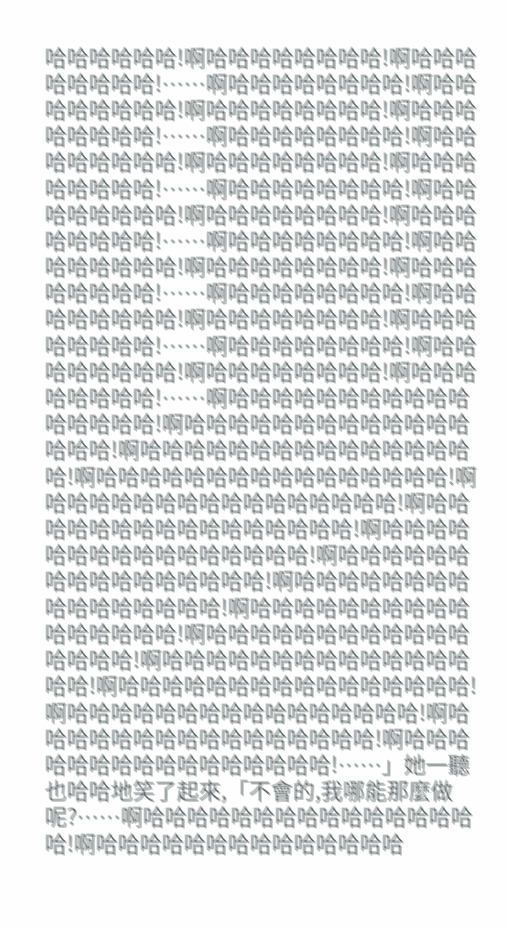哈哈哈哈哈哈!啊哈哈哈哈哈哈哈哈!啊哈哈哈哈哈哈哈哈!……啊哈哈哈哈哈哈哈哈!啊哈哈哈哈哈哈哈哈!啊哈哈哈哈哈哈哈哈!啊哈哈哈哈哈哈哈哈!……啊哈哈哈哈哈哈哈哈!啊哈哈哈哈哈哈哈哈!啊哈哈哈哈哈哈哈哈!啊哈哈哈哈哈哈哈哈!……啊哈哈哈哈哈哈哈哈!啊哈哈哈哈哈哈哈哈!啊哈哈哈哈哈哈哈哈!啊哈哈哈哈哈哈哈哈!……啊哈哈哈哈哈哈哈哈!啊哈哈哈哈哈哈哈哈!啊哈哈哈哈哈哈哈哈!啊哈哈哈哈哈哈哈哈!……啊哈哈哈哈哈哈哈哈!啊哈哈哈哈哈哈哈哈!啊哈哈哈哈哈哈哈哈!啊哈哈哈哈哈哈哈哈!……啊哈哈哈哈哈哈哈哈!啊哈哈哈哈哈哈哈哈!啊哈哈哈哈哈哈哈哈!啊哈哈哈哈哈哈哈哈!……啊哈哈哈哈哈哈哈哈哈哈哈哈哈哈哈哈!啊哈哈哈哈哈哈哈哈哈哈哈哈哈哈哈哈!啊哈哈哈哈哈哈哈哈哈哈哈哈哈哈哈哈!啊哈哈哈哈哈哈哈哈哈哈哈哈哈哈哈哈!啊哈哈哈哈哈哈哈哈哈哈哈哈哈哈哈哈!啊哈哈哈哈哈哈哈哈哈哈哈哈哈哈哈哈!啊哈哈哈哈哈哈哈哈哈哈哈哈哈哈哈哈!啊哈哈哈哈哈哈哈哈哈哈哈哈哈哈哈哈!啊哈哈哈哈哈哈哈哈哈哈哈哈哈哈哈哈!啊哈哈哈哈哈哈哈哈哈哈哈哈哈哈哈哈!啊哈哈哈哈哈哈哈哈哈哈哈哈哈哈哈哈!啊哈哈哈哈哈哈哈哈哈哈哈哈哈哈哈哈!啊哈哈哈哈哈哈哈哈哈哈哈哈哈哈哈哈!啊哈哈哈哈哈哈哈哈哈哈哈哈哈哈哈哈!啊哈哈哈哈哈哈哈哈哈哈哈哈哈哈哈哈!啊哈哈哈哈哈哈哈哈哈哈哈哈哈哈哈哈!……」她一聽也哈哈地笑了起來,「不會的,我哪能那麼做呢?……啊哈哈哈哈哈哈哈哈哈哈哈哈哈哈哈哈!啊哈哈哈哈哈哈哈哈哈哈哈哈哈哈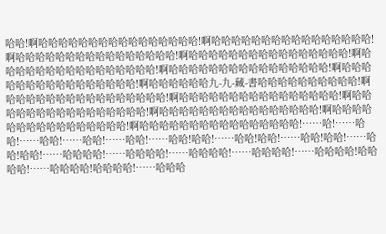哈哈!啊哈哈哈哈哈哈哈哈哈哈哈哈哈哈哈哈!啊哈哈哈哈哈哈哈哈哈哈哈哈哈哈哈哈!啊哈哈哈哈哈哈哈哈哈哈哈哈哈哈哈哈!啊哈哈哈哈哈哈哈哈哈哈哈哈哈哈哈哈!啊哈哈哈哈哈哈哈哈哈哈哈哈哈哈哈哈!啊哈哈哈哈哈哈哈哈哈哈哈哈哈哈哈哈!啊哈哈哈哈哈哈哈哈哈哈哈哈哈哈哈哈!啊哈哈哈哈哈哈九-九-藏-書哈哈哈哈哈哈哈哈哈哈!啊哈哈哈哈哈哈哈哈哈哈哈哈哈哈哈哈!啊哈哈哈哈哈哈哈哈哈哈哈哈哈哈哈哈!啊哈哈哈哈哈哈哈哈哈哈哈哈哈哈哈哈!啊哈哈哈哈哈哈哈哈哈哈哈哈哈哈哈哈!啊哈哈哈哈哈哈哈哈哈哈哈哈哈哈哈哈!啊哈哈哈哈哈哈哈哈哈哈哈哈哈哈哈哈!……哈!……哈哈!……哈哈!……哈哈!……哈哈!……哈哈!哈哈!……哈哈!哈哈!……哈哈!哈哈!……哈哈!哈哈!……哈哈哈哈!……哈哈哈哈!……哈哈哈哈!……哈哈哈哈!……哈哈哈哈!哈哈哈哈!……哈哈哈哈!哈哈哈哈!……哈哈哈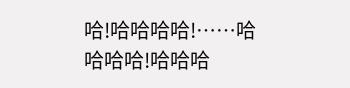哈!哈哈哈哈!……哈哈哈哈!哈哈哈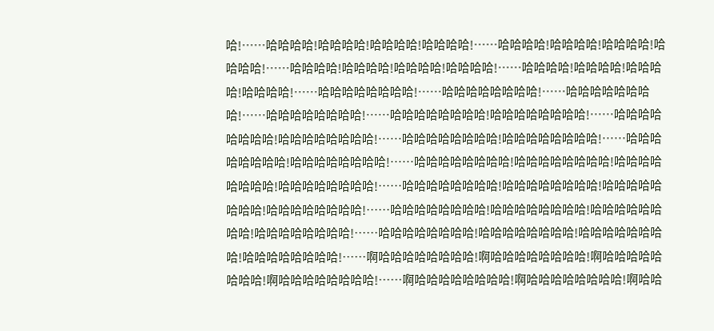哈!……哈哈哈哈!哈哈哈哈!哈哈哈哈!哈哈哈哈!……哈哈哈哈!哈哈哈哈!哈哈哈哈!哈哈哈哈!……哈哈哈哈!哈哈哈哈!哈哈哈哈!哈哈哈哈!……哈哈哈哈!哈哈哈哈!哈哈哈哈!哈哈哈哈!……哈哈哈哈哈哈哈哈!……哈哈哈哈哈哈哈哈!……哈哈哈哈哈哈哈哈!……哈哈哈哈哈哈哈哈!……哈哈哈哈哈哈哈哈!哈哈哈哈哈哈哈哈!……哈哈哈哈哈哈哈哈!哈哈哈哈哈哈哈哈!……哈哈哈哈哈哈哈哈!哈哈哈哈哈哈哈哈!……哈哈哈哈哈哈哈哈!哈哈哈哈哈哈哈哈!……哈哈哈哈哈哈哈哈!哈哈哈哈哈哈哈哈!哈哈哈哈哈哈哈哈!哈哈哈哈哈哈哈哈!……哈哈哈哈哈哈哈哈!哈哈哈哈哈哈哈哈!哈哈哈哈哈哈哈哈!哈哈哈哈哈哈哈哈!……哈哈哈哈哈哈哈哈!哈哈哈哈哈哈哈哈!哈哈哈哈哈哈哈哈!哈哈哈哈哈哈哈哈!……哈哈哈哈哈哈哈哈!哈哈哈哈哈哈哈哈!哈哈哈哈哈哈哈哈!哈哈哈哈哈哈哈哈!……啊哈哈哈哈哈哈哈哈!啊哈哈哈哈哈哈哈哈!啊哈哈哈哈哈哈哈哈!啊哈哈哈哈哈哈哈哈!……啊哈哈哈哈哈哈哈哈!啊哈哈哈哈哈哈哈哈!啊哈哈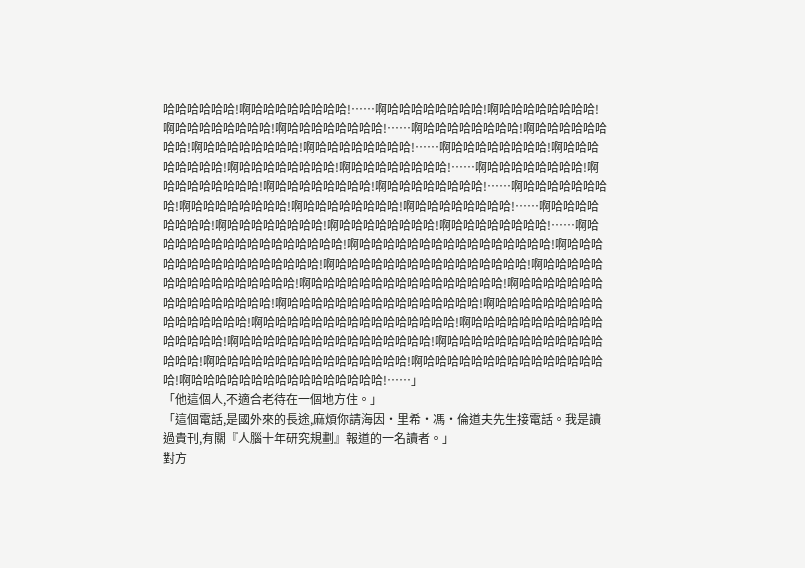哈哈哈哈哈哈!啊哈哈哈哈哈哈哈哈!……啊哈哈哈哈哈哈哈哈!啊哈哈哈哈哈哈哈哈!啊哈哈哈哈哈哈哈哈!啊哈哈哈哈哈哈哈哈!……啊哈哈哈哈哈哈哈哈!啊哈哈哈哈哈哈哈哈!啊哈哈哈哈哈哈哈哈!啊哈哈哈哈哈哈哈哈!……啊哈哈哈哈哈哈哈哈!啊哈哈哈哈哈哈哈哈!啊哈哈哈哈哈哈哈哈!啊哈哈哈哈哈哈哈哈!……啊哈哈哈哈哈哈哈哈!啊哈哈哈哈哈哈哈哈!啊哈哈哈哈哈哈哈哈!啊哈哈哈哈哈哈哈哈!……啊哈哈哈哈哈哈哈哈!啊哈哈哈哈哈哈哈哈!啊哈哈哈哈哈哈哈哈!啊哈哈哈哈哈哈哈哈!……啊哈哈哈哈哈哈哈哈!啊哈哈哈哈哈哈哈哈!啊哈哈哈哈哈哈哈哈!啊哈哈哈哈哈哈哈哈!……啊哈哈哈哈哈哈哈哈哈哈哈哈哈哈哈哈!啊哈哈哈哈哈哈哈哈哈哈哈哈哈哈哈哈!啊哈哈哈哈哈哈哈哈哈哈哈哈哈哈哈哈!啊哈哈哈哈哈哈哈哈哈哈哈哈哈哈哈哈!啊哈哈哈哈哈哈哈哈哈哈哈哈哈哈哈哈!啊哈哈哈哈哈哈哈哈哈哈哈哈哈哈哈哈!啊哈哈哈哈哈哈哈哈哈哈哈哈哈哈哈哈!啊哈哈哈哈哈哈哈哈哈哈哈哈哈哈哈哈!啊哈哈哈哈哈哈哈哈哈哈哈哈哈哈哈哈!啊哈哈哈哈哈哈哈哈哈哈哈哈哈哈哈哈!啊哈哈哈哈哈哈哈哈哈哈哈哈哈哈哈哈!啊哈哈哈哈哈哈哈哈哈哈哈哈哈哈哈哈!啊哈哈哈哈哈哈哈哈哈哈哈哈哈哈哈哈!啊哈哈哈哈哈哈哈哈哈哈哈哈哈哈哈哈!啊哈哈哈哈哈哈哈哈哈哈哈哈哈哈哈哈!啊哈哈哈哈哈哈哈哈哈哈哈哈哈哈哈哈!……」
「他這個人,不適合老待在一個地方住。」
「這個電話,是國外來的長途,麻煩你請海因·里希·馮·倫道夫先生接電話。我是讀過貴刊,有關『人腦十年研究規劃』報道的一名讀者。」
對方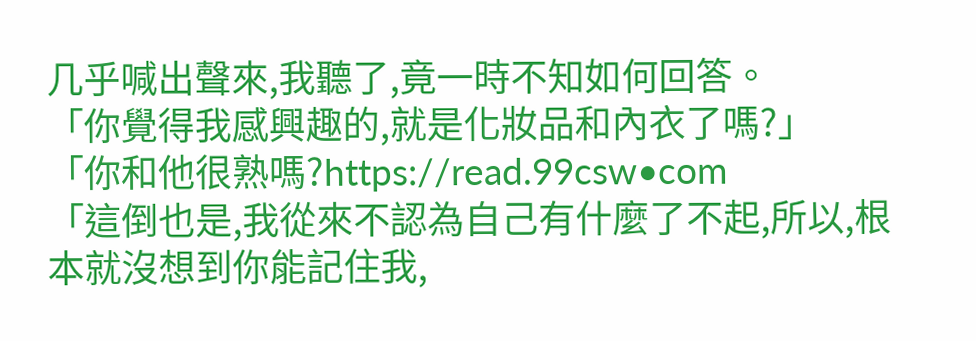几乎喊出聲來,我聽了,竟一時不知如何回答。
「你覺得我感興趣的,就是化妝品和內衣了嗎?」
「你和他很熟嗎?https://read.99csw•com
「這倒也是,我從來不認為自己有什麼了不起,所以,根本就沒想到你能記住我,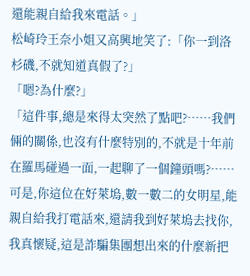還能親自給我來電話。」
松崎玲王奈小姐又高興地笑了:「你一到洛杉磯,不就知道真假了?」
「嗯?為什麼?」
「這件事,總是來得太突然了點吧?……我們倆的關係,也沒有什麼特別的,不就是十年前在羅馬碰過一面,一起聊了一個鐘頭嗎?……可是,你這位在好萊塢,數一數二的女明星,能親自給我打電話來,還請我到好萊塢去找你,我真懷疑,這是詐騙集團想出來的什麼新把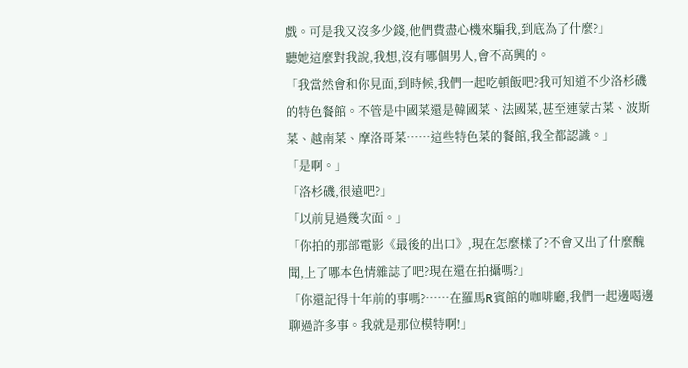戲。可是我又沒多少錢,他們費盡心機來騙我,到底為了什麼?」
聽她這麼對我說,我想,沒有哪個男人,會不高興的。
「我當然會和你見面,到時候,我們一起吃頓飯吧?我可知道不少洛杉磯的特色餐館。不管是中國菜還是韓國菜、法國菜,甚至連蒙古菜、波斯菜、越南菜、摩洛哥菜……這些特色菜的餐館,我全都認識。」
「是啊。」
「洛杉磯,很遠吧?」
「以前見過幾次面。」
「你拍的那部電影《最後的出口》,現在怎麼樣了?不會又出了什麼醜聞,上了哪本色情雜誌了吧?現在還在拍攝嗎?」
「你還記得十年前的事嗎?……在羅馬R賓館的咖啡廳,我們一起邊喝邊聊過許多事。我就是那位模特啊!」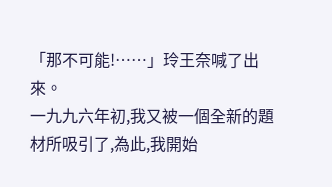「那不可能!……」玲王奈喊了出來。
一九九六年初,我又被一個全新的題材所吸引了,為此,我開始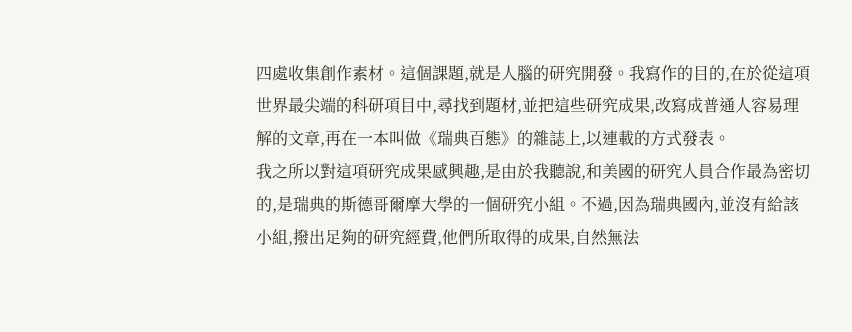四處收集創作素材。這個課題,就是人腦的研究開發。我寫作的目的,在於從這項世界最尖端的科研項目中,尋找到題材,並把這些研究成果,改寫成普通人容易理解的文章,再在一本叫做《瑞典百態》的雜誌上,以連載的方式發表。
我之所以對這項研究成果感興趣,是由於我聽說,和美國的研究人員合作最為密切的,是瑞典的斯德哥爾摩大學的一個研究小組。不過,因為瑞典國內,並沒有給該小組,撥出足夠的研究經費,他們所取得的成果,自然無法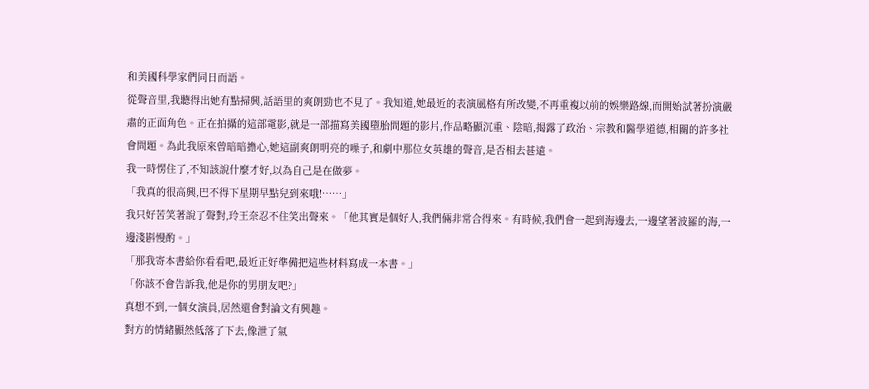和美國科學家們同日而語。
從聲音里,我聽得出她有點掃興,話語里的爽朗勁也不見了。我知道,她最近的表演風格有所改變,不再重複以前的娛樂路線,而開始試著扮演嚴肅的正面角色。正在拍攝的這部電影,就是一部描寫美國墮胎問題的影片,作品略顯沉重、陰暗,揭露了政治、宗教和醫學道德,相關的許多社會問題。為此我原來曾暗暗擔心,她這副爽朗明亮的噪子,和劇中那位女英雄的聲音,是否相去甚遠。
我一時愣住了,不知該說什麼才好,以為自己是在做夢。
「我真的很高興,巴不得下星期早點兒到來哦!……」
我只好苦笑著說了聲對,玲王奈忍不住笑出聲來。「他其實是個好人,我們倆非常合得來。有時候,我們會一起到海邊去,一邊望著波羅的海,一邊淺斟慢酌。」
「那我寄本書給你看看吧,最近正好準備把這些材料寫成一本書。」
「你該不會告訴我,他是你的男朋友吧?」
真想不到,一個女演員,居然還會對論文有興趣。
對方的情緒顯然低落了下去,像泄了氣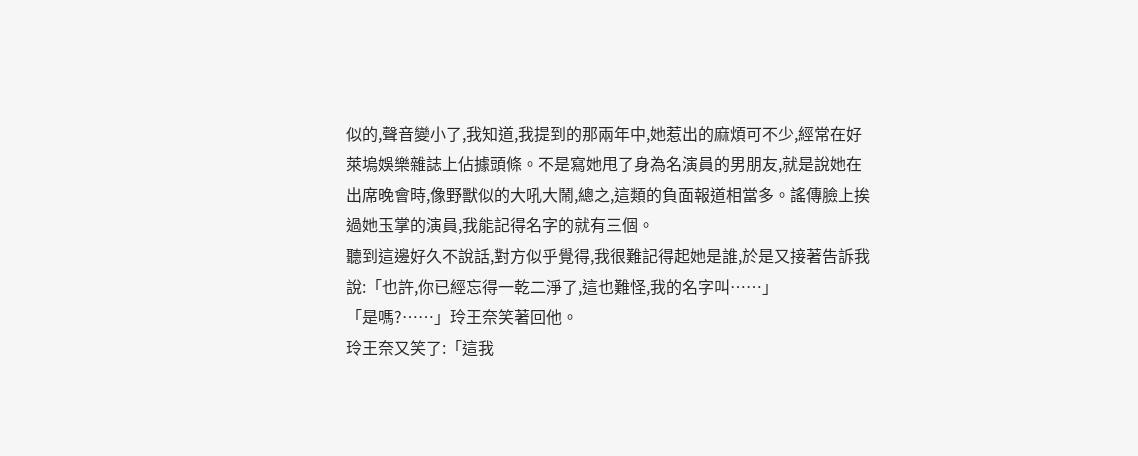似的,聲音變小了,我知道,我提到的那兩年中,她惹出的麻煩可不少,經常在好萊塢娛樂雜誌上佔據頭條。不是寫她甩了身為名演員的男朋友,就是說她在出席晚會時,像野獸似的大吼大鬧,總之,這類的負面報道相當多。謠傳臉上挨過她玉掌的演員,我能記得名字的就有三個。
聽到這邊好久不說話,對方似乎覺得,我很難記得起她是誰,於是又接著告訴我說:「也許,你已經忘得一乾二淨了,這也難怪,我的名字叫……」
「是嗎?……」玲王奈笑著回他。
玲王奈又笑了:「這我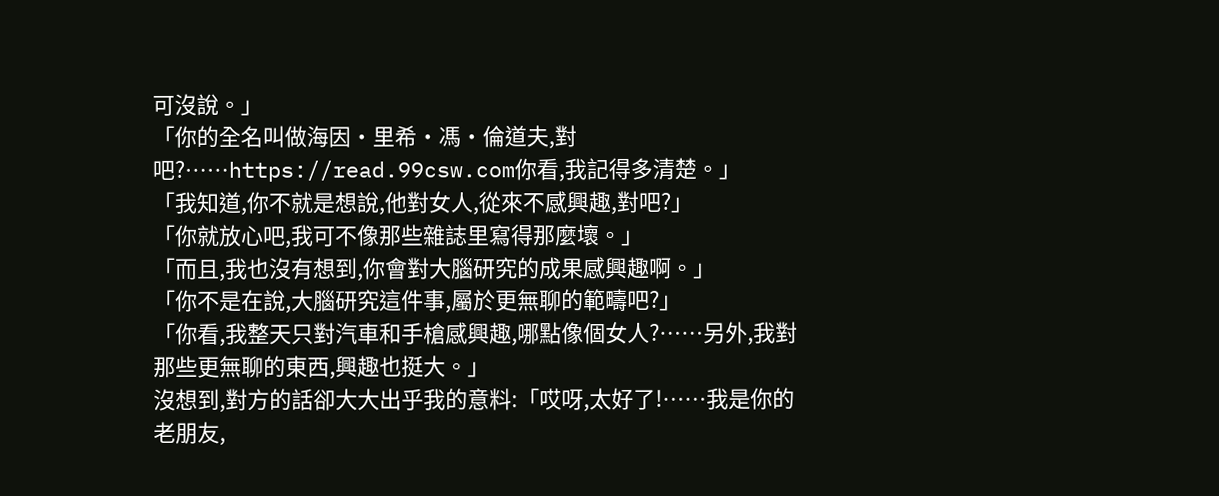可沒說。」
「你的全名叫做海因·里希·馮·倫道夫,對吧?……https://read.99csw.com你看,我記得多清楚。」
「我知道,你不就是想說,他對女人,從來不感興趣,對吧?」
「你就放心吧,我可不像那些雜誌里寫得那麼壞。」
「而且,我也沒有想到,你會對大腦研究的成果感興趣啊。」
「你不是在說,大腦研究這件事,屬於更無聊的範疇吧?」
「你看,我整天只對汽車和手槍感興趣,哪點像個女人?……另外,我對那些更無聊的東西,興趣也挺大。」
沒想到,對方的話卻大大出乎我的意料:「哎呀,太好了!……我是你的老朋友,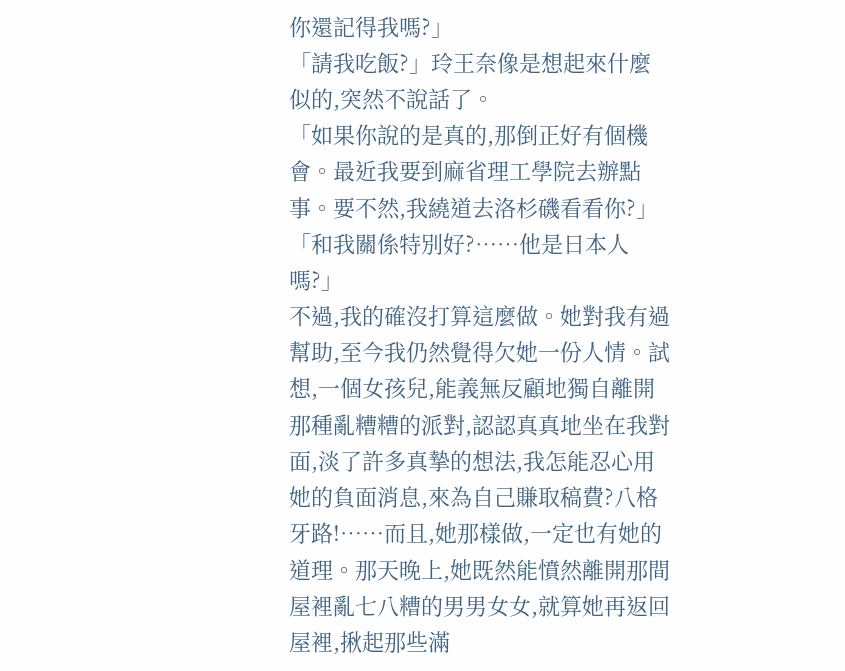你還記得我嗎?」
「請我吃飯?」玲王奈像是想起來什麼似的,突然不說話了。
「如果你說的是真的,那倒正好有個機會。最近我要到麻省理工學院去辦點事。要不然,我繞道去洛杉磯看看你?」
「和我關係特別好?……他是日本人嗎?」
不過,我的確沒打算這麼做。她對我有過幫助,至今我仍然覺得欠她一份人情。試想,一個女孩兒,能義無反顧地獨自離開那種亂糟糟的派對,認認真真地坐在我對面,淡了許多真摯的想法,我怎能忍心用她的負面消息,來為自己賺取稿費?八格牙路!……而且,她那樣做,一定也有她的道理。那天晚上,她既然能憤然離開那間屋裡亂七八糟的男男女女,就算她再返回屋裡,揪起那些滿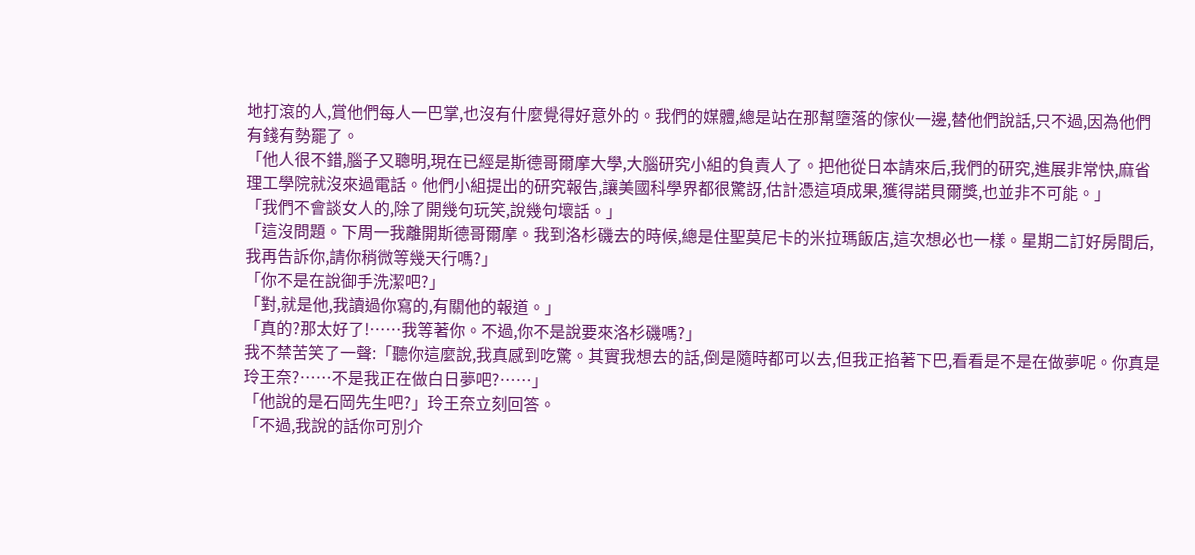地打滾的人,賞他們每人一巴掌,也沒有什麼覺得好意外的。我們的媒體,總是站在那幫墮落的傢伙一邊,替他們說話,只不過,因為他們有錢有勢罷了。
「他人很不錯,腦子又聰明,現在已經是斯德哥爾摩大學,大腦研究小組的負責人了。把他從日本請來后,我們的研究,進展非常快,麻省理工學院就沒來過電話。他們小組提出的研究報告,讓美國科學界都很驚訝,估計憑這項成果,獲得諾貝爾獎,也並非不可能。」
「我們不會談女人的,除了開幾句玩笑,說幾句壞話。」
「這沒問題。下周一我離開斯德哥爾摩。我到洛杉磯去的時候,總是住聖莫尼卡的米拉瑪飯店,這次想必也一樣。星期二訂好房間后,我再告訴你,請你稍微等幾天行嗎?」
「你不是在說御手洗潔吧?」
「對,就是他,我讀過你寫的,有關他的報道。」
「真的?那太好了!……我等著你。不過,你不是說要來洛杉磯嗎?」
我不禁苦笑了一聲:「聽你這麼說,我真感到吃驚。其實我想去的話,倒是隨時都可以去,但我正掐著下巴,看看是不是在做夢呢。你真是玲王奈?……不是我正在做白日夢吧?……」
「他說的是石岡先生吧?」玲王奈立刻回答。
「不過,我說的話你可別介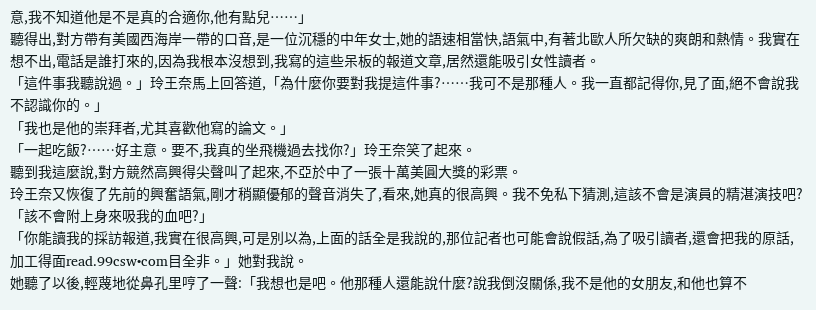意,我不知道他是不是真的合適你,他有點兒……」
聽得出,對方帶有美國西海岸一帶的口音,是一位沉穩的中年女士,她的語速相當快,語氣中,有著北歐人所欠缺的爽朗和熱情。我實在想不出,電話是誰打來的,因為我根本沒想到,我寫的這些呆板的報道文章,居然還能吸引女性讀者。
「這件事我聽說過。」玲王奈馬上回答道,「為什麼你要對我提這件事?……我可不是那種人。我一直都記得你,見了面,絕不會說我不認識你的。」
「我也是他的崇拜者,尤其喜歡他寫的論文。」
「一起吃飯?……好主意。要不,我真的坐飛機過去找你?」玲王奈笑了起來。
聽到我這麼說,對方競然高興得尖聲叫了起來,不亞於中了一張十萬美圓大獎的彩票。
玲王奈又恢復了先前的興奮語氣,剛才稍顯優郁的聲音消失了,看來,她真的很高興。我不免私下猜測,這該不會是演員的精湛演技吧?
「該不會附上身來吸我的血吧?」
「你能讀我的採訪報道,我實在很高興,可是別以為,上面的話全是我說的,那位記者也可能會說假話,為了吸引讀者,還會把我的原話,加工得面read.99csw•com目全非。」她對我說。
她聽了以後,輕蔑地從鼻孔里哼了一聲:「我想也是吧。他那種人還能說什麼?說我倒沒關係,我不是他的女朋友,和他也算不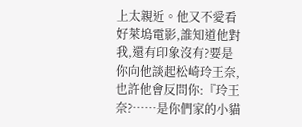上太親近。他又不愛看好萊塢電影,誰知道他對我,還有印象沒有?要是你向他談起松崎玲王奈,也許他會反問你:『玲王奈?……是你們家的小貓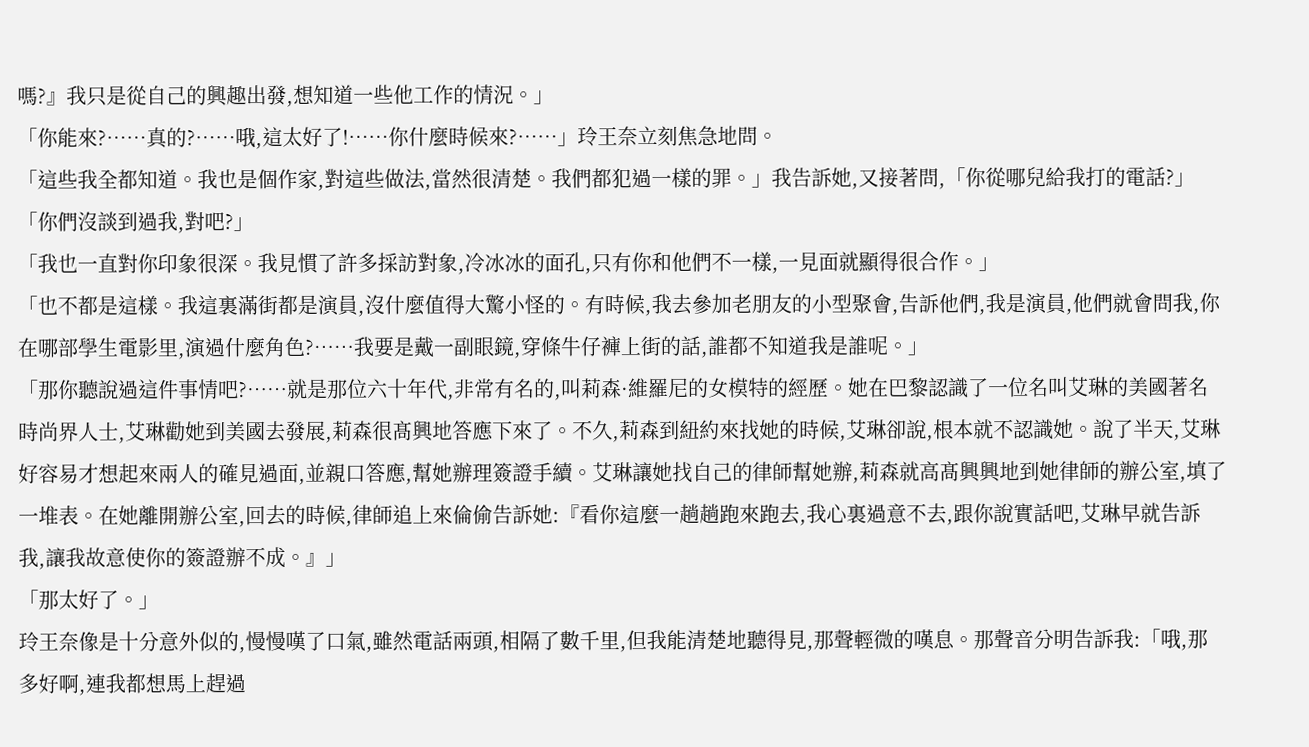嗎?』我只是從自己的興趣出發,想知道一些他工作的情況。」
「你能來?……真的?……哦,這太好了!……你什麼時候來?……」玲王奈立刻焦急地問。
「這些我全都知道。我也是個作家,對這些做法,當然很清楚。我們都犯過一樣的罪。」我告訴她,又接著問,「你從哪兒給我打的電話?」
「你們沒談到過我,對吧?」
「我也一直對你印象很深。我見慣了許多採訪對象,冷冰冰的面孔,只有你和他們不一樣,一見面就顯得很合作。」
「也不都是這樣。我這裏滿街都是演員,沒什麼值得大驚小怪的。有時候,我去參加老朋友的小型聚會,告訴他們,我是演員,他們就會問我,你在哪部學生電影里,演過什麼角色?……我要是戴一副眼鏡,穿條牛仔褲上街的話,誰都不知道我是誰呢。」
「那你聽說過這件事情吧?……就是那位六十年代,非常有名的,叫莉森·維羅尼的女模特的經歷。她在巴黎認識了一位名叫艾琳的美國著名時尚界人士,艾琳勸她到美國去發展,莉森很髙興地答應下來了。不久,莉森到紐約來找她的時候,艾琳卻說,根本就不認識她。說了半天,艾琳好容易才想起來兩人的確見過面,並親口答應,幫她辦理簽證手續。艾琳讓她找自己的律師幫她辦,莉森就高髙興興地到她律師的辦公室,填了一堆表。在她離開辦公室,回去的時候,律師追上來倫偷告訴她:『看你這麼一趟趟跑來跑去,我心裏過意不去,跟你說實話吧,艾琳早就告訴我,讓我故意使你的簽證辦不成。』」
「那太好了。」
玲王奈像是十分意外似的,慢慢嘆了口氣,雖然電話兩頭,相隔了數千里,但我能清楚地聽得見,那聲輕微的嘆息。那聲音分明告訴我:「哦,那多好啊,連我都想馬上趕過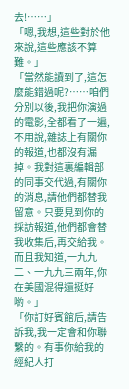去!……」
「嗯,我想,這些對於他來說,這些應該不算難。」
「當然能讀到了,這怎麼能錯過呢?……咱們分別以後,我把你演過的電影,全都看了一遍,不用說,雜誌上有關你的報道,也都沒有漏掉。我對這裏編輯部的同事交代過,有關你的消息,請他們都替我留意。只要見到你的採訪報道,他們都會替我收集后,再交給我。而且我知道,一九九二、一九九三兩年,你在美國混得還挺好喲。」
「你訂好賓館后,請告訴我,我一定會和你聯繫的。有事你給我的經紀人打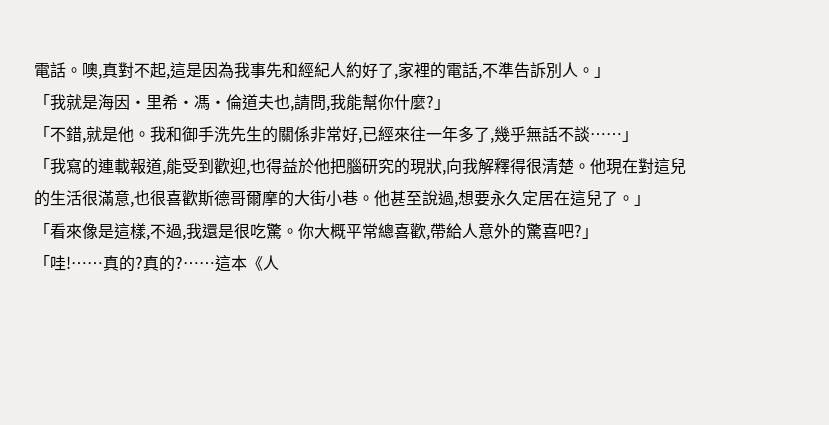電話。噢,真對不起,這是因為我事先和經紀人約好了,家裡的電話,不準告訴別人。」
「我就是海因·里希·馮·倫道夫也,請問,我能幫你什麼?」
「不錯,就是他。我和御手洗先生的關係非常好,已經來往一年多了,幾乎無話不談……」
「我寫的連載報道,能受到歡迎,也得益於他把腦研究的現狀,向我解釋得很清楚。他現在對這兒的生活很滿意,也很喜歡斯德哥爾摩的大街小巷。他甚至說過,想要永久定居在這兒了。」
「看來像是這樣,不過,我還是很吃驚。你大概平常總喜歡,帶給人意外的驚喜吧?」
「哇!……真的?真的?……這本《人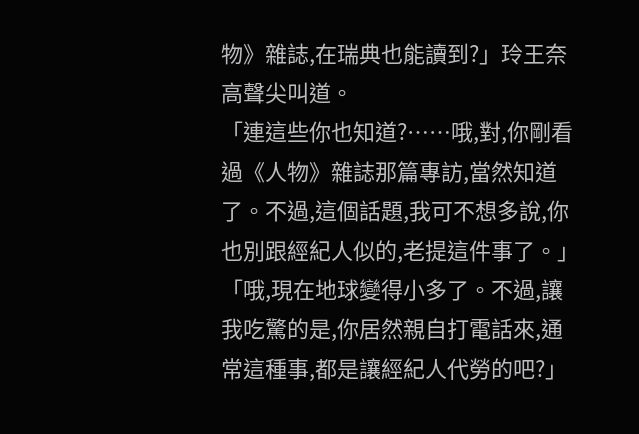物》雜誌,在瑞典也能讀到?」玲王奈高聲尖叫道。
「連這些你也知道?……哦,對,你剛看過《人物》雜誌那篇專訪,當然知道了。不過,這個話題,我可不想多說,你也別跟經紀人似的,老提這件事了。」
「哦,現在地球變得小多了。不過,讓我吃驚的是,你居然親自打電話來,通常這種事,都是讓經紀人代勞的吧?」